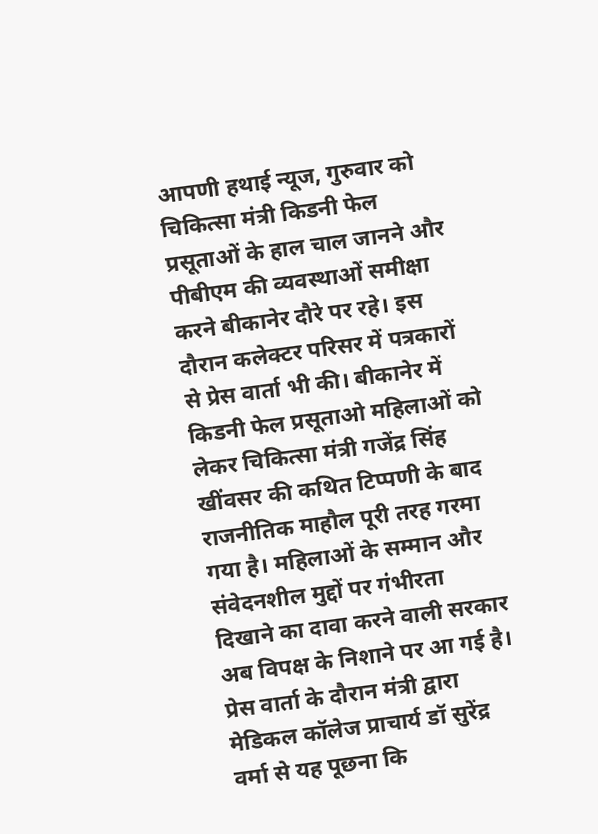आपणी हथाई न्यूज, गुरुवार को चिकित्सा मंत्री किडनी फेल प्रसूताओं के हाल चाल जानने और पीबीएम की व्यवस्थाओं समीक्षा करने बीकानेर दौरे पर रहे। इस दौरान कलेक्टर परिसर में पत्रकारों से प्रेस वार्ता भी की। बीकानेर में किडनी फेल प्रसूताओ महिलाओं को लेकर चिकित्सा मंत्री गजेंद्र सिंह खींवसर की कथित टिप्पणी के बाद राजनीतिक माहौल पूरी तरह गरमा गया है। महिलाओं के सम्मान और संवेदनशील मुद्दों पर गंभीरता दिखाने का दावा करने वाली सरकार अब विपक्ष के निशाने पर आ गई है।
प्रेस वार्ता के दौरान मंत्री द्वारा मेडिकल कॉलेज प्राचार्य डॉ सुरेंद्र वर्मा से यह पूछना कि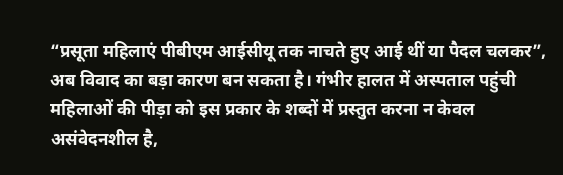“प्रसूता महिलाएं पीबीएम आईसीयू तक नाचते हुए आई थीं या पैदल चलकर”, अब विवाद का बड़ा कारण बन सकता है। गंभीर हालत में अस्पताल पहुंची महिलाओं की पीड़ा को इस प्रकार के शब्दों में प्रस्तुत करना न केवल असंवेदनशील है,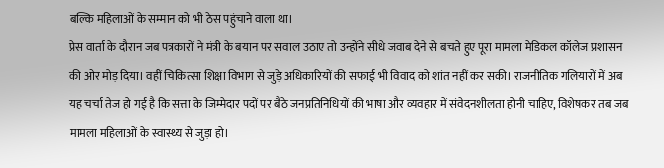बल्कि महिलाओं के सम्मान को भी ठेस पहुंचाने वाला था।
प्रेस वार्ता के दौरान जब पत्रकारों ने मंत्री के बयान पर सवाल उठाए तो उन्होंने सीधे जवाब देने से बचते हुए पूरा मामला मेडिकल कॉलेज प्रशासन की ओर मोड़ दिया। वहीं चिकित्सा शिक्षा विभाग से जुड़े अधिकारियों की सफाई भी विवाद को शांत नहीं कर सकी। राजनीतिक गलियारों में अब यह चर्चा तेज हो गई है कि सत्ता के जिम्मेदार पदों पर बैठे जनप्रतिनिधियों की भाषा और व्यवहार में संवेदनशीलता होनी चाहिए, विशेषकर तब जब मामला महिलाओं के स्वास्थ्य से जुड़ा हो।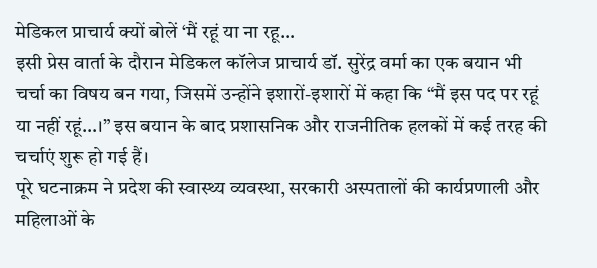मेडिकल प्राचार्य क्यों बोलें ‘मैं रहूं या ना रहू…
इसी प्रेस वार्ता के दौरान मेडिकल कॉलेज प्राचार्य डॉ. सुरेंद्र वर्मा का एक बयान भी चर्चा का विषय बन गया, जिसमें उन्होंने इशारों-इशारों में कहा कि “मैं इस पद पर रहूं या नहीं रहूं…।” इस बयान के बाद प्रशासनिक और राजनीतिक हलकों में कई तरह की चर्चाएं शुरू हो गई हैं।
पूरे घटनाक्रम ने प्रदेश की स्वास्थ्य व्यवस्था, सरकारी अस्पतालों की कार्यप्रणाली और महिलाओं के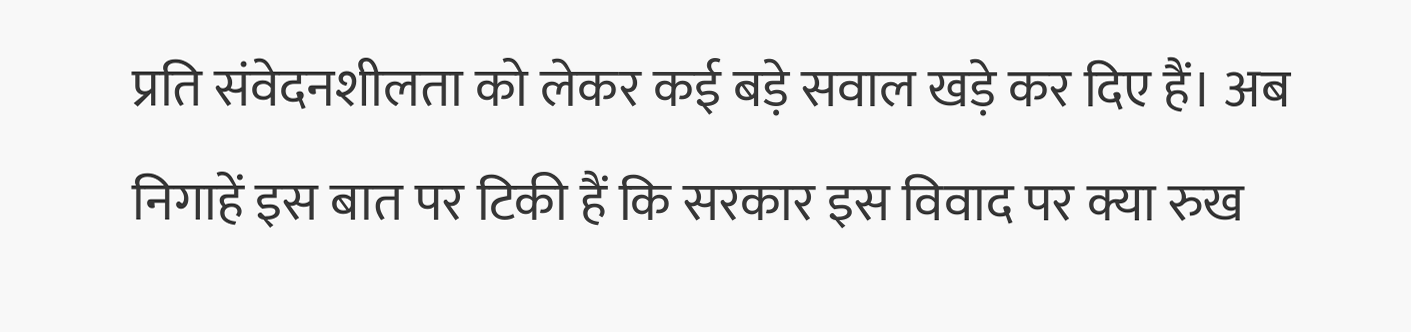प्रति संवेदनशीलता को लेकर कई बड़े सवाल खड़े कर दिए हैं। अब निगाहें इस बात पर टिकी हैं कि सरकार इस विवाद पर क्या रुख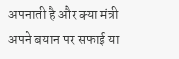अपनाती है और क्या मंत्री अपने बयान पर सफाई या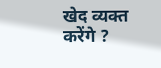खेद व्यक्त करेंगे ?